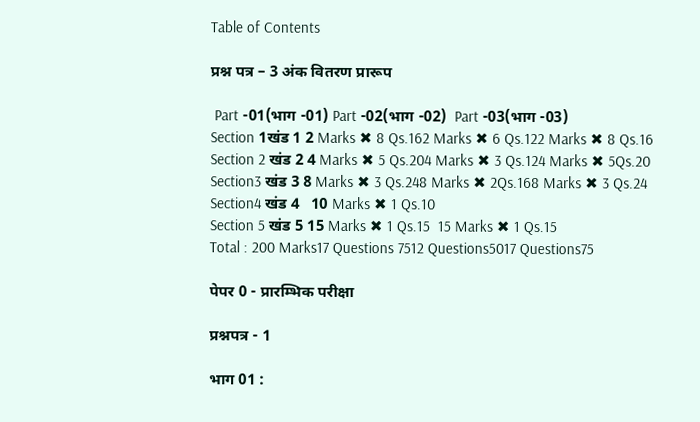Table of Contents

प्रश्न पत्र – 3 अंक वितरण प्रारूप

 Part -01(भाग -01) Part -02(भाग -02)  Part -03(भाग -03)
Section 1खंड 1 2 Marks ✖ 8 Qs.162 Marks ✖ 6 Qs.122 Marks ✖ 8 Qs.16
Section 2 खंड 2 4 Marks ✖ 5 Qs.204 Marks ✖ 3 Qs.124 Marks ✖ 5Qs.20
Section3 खंड 3 8 Marks ✖ 3 Qs.248 Marks ✖ 2Qs.168 Marks ✖ 3 Qs.24
Section4 खंड 4   10 Marks ✖ 1 Qs.10
Section 5 खंड 5 15 Marks ✖ 1 Qs.15  15 Marks ✖ 1 Qs.15
Total : 200 Marks17 Questions 7512 Questions5017 Questions75

पेपर 0 - प्रारम्भिक परीक्षा

प्रश्नपत्र - 1

भाग 01 :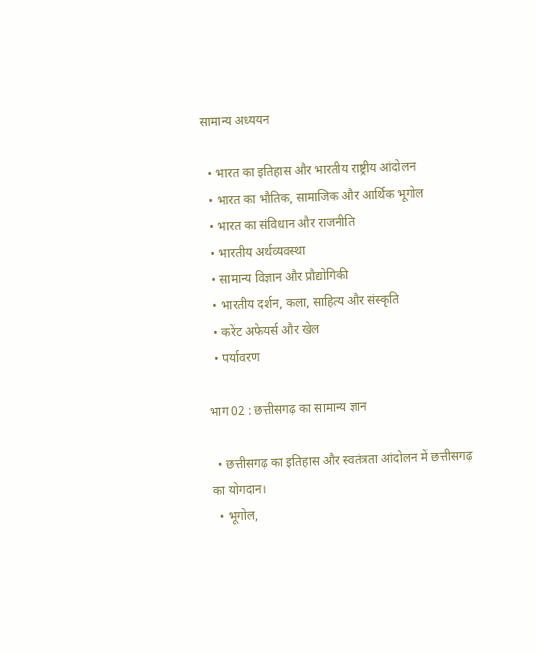सामान्य अध्ययन

  • भारत का इतिहास और भारतीय राष्ट्रीय आंदोलन
  • भारत का भौतिक, सामाजिक और आर्थिक भूगोल
  • भारत का संविधान और राजनीति
  • भारतीय अर्थव्यवस्था
  • सामान्य विज्ञान और प्रौद्योगिकी
  • भारतीय दर्शन, कला, साहित्य और संस्कृति
  • करेंट अफेयर्स और खेल
  • पर्यावरण

भाग 02 : छत्तीसगढ़ का सामान्य ज्ञान

  • छत्तीसगढ़ का इतिहास और स्वतंत्रता आंदोलन में छत्तीसगढ़ का योगदान।
  • भूगोल,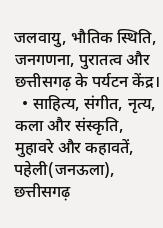जलवायु, भौतिक स्थिति, जनगणना, पुरातत्व और छत्तीसगढ़ के पर्यटन केंद्र।
  • साहित्य, संगीत, नृत्य, कला और संस्कृति, मुहावरे और कहावतें, पहेली(जनऊला), छत्तीसगढ़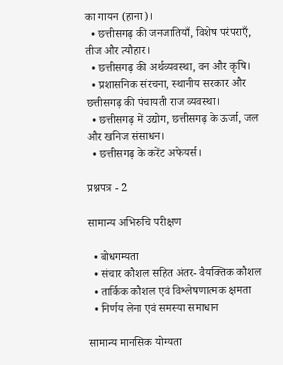का गायन (हाना)।
  • छत्तीसगढ़ की जनजातियाँ, विशेष परंपराएँ, तीज और त्यौहार।
  • छत्तीसगढ़ की अर्थव्यवस्था, वन और कृषि।
  • प्रशासनिक संरचना, स्थानीय सरकार और छत्तीसगढ़ की पंचायती राज व्यवस्था।
  • छत्तीसगढ़ में उद्योग, छत्तीसगढ़ के ऊर्जा, जल और खनिज संसाधन।
  • छत्तीसगढ़ के करेंट अफेयर्स।

प्रश्नपत्र - 2

सामान्य अभिरुचि परीक्षण

  • बोधगम्यता
  • संचार कौशल सहित अंतर- वैयक्तिक कौशल
  • तार्किक कौशल एवं विश्लेषणात्मक क्षमता
  • निर्णय लेना एवं समस्या समाधान

सामान्य मानसिक योग्यता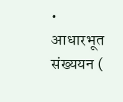• आधारभूत संख्ययन (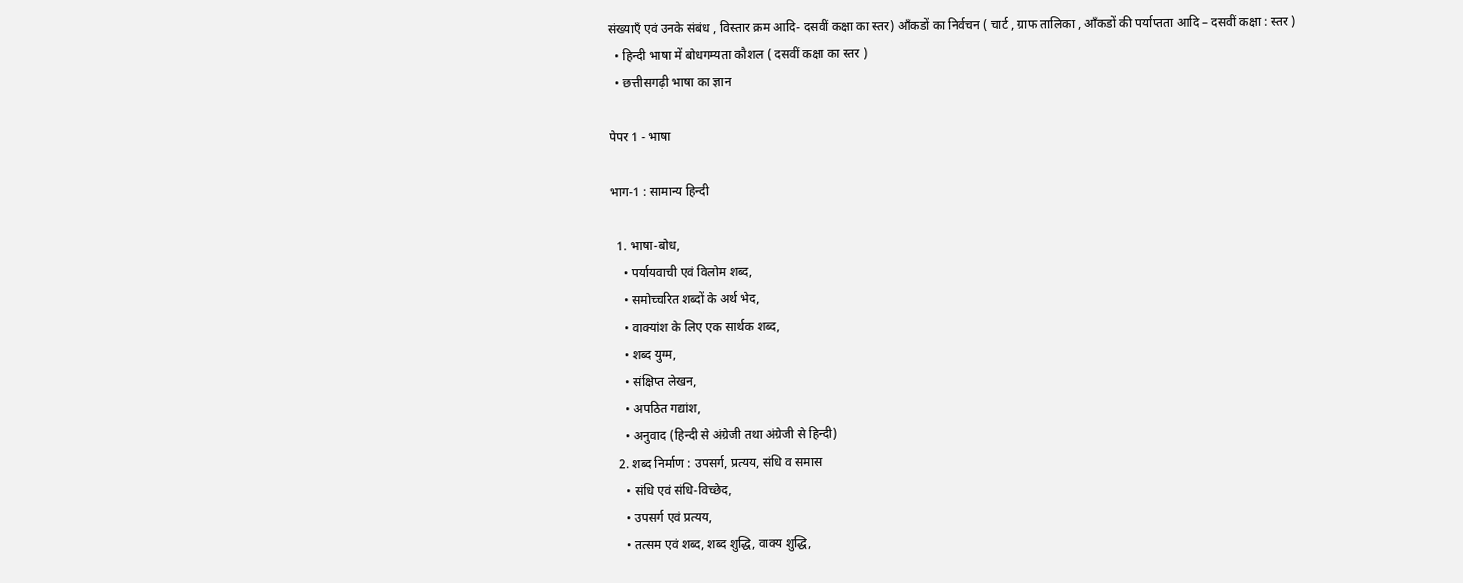संख्याएँ एवं उनके संबंध , विस्तार क्रम आदि- दसवीं कक्षा का स्तर) आँकडों का निर्वचन ( चार्ट , ग्राफ तालिका , आँकडों की पर्याप्तता आदि – दसवीं कक्षा : स्तर )
  • हिन्दी भाषा में बोधगम्यता कौशल ( दसवीं कक्षा का स्तर )
  • छत्तीसगढ़ी भाषा का ज्ञान

पेपर 1 - भाषा

भाग-1 : सामान्य हिन्दी

  1. भाषा-बोध,
    • पर्यायवाची एवं विलोम शब्‍द,
    • समोच्‍चरित शब्दों के अर्थ भेद,
    • वाक्यांश के लिए एक सार्थक शब्द,
    • शब्द युग्म,
    • संक्षिप्त लेखन,
    • अपठित गद्यांश,
    • अनुवाद (हिन्दी से अंग्रेजी तथा अंग्रेजी से हिन्दी)
  2. शब्द निर्माण : उपसर्ग, प्रत्यय, संधि व समास
    • संधि एवं संधि-विच्छेद,
    • उपसर्ग एवं प्रत्यय,
    • तत्सम एवं शब्द, शब्द शुद्धि, वाक्‍य शुद्धि,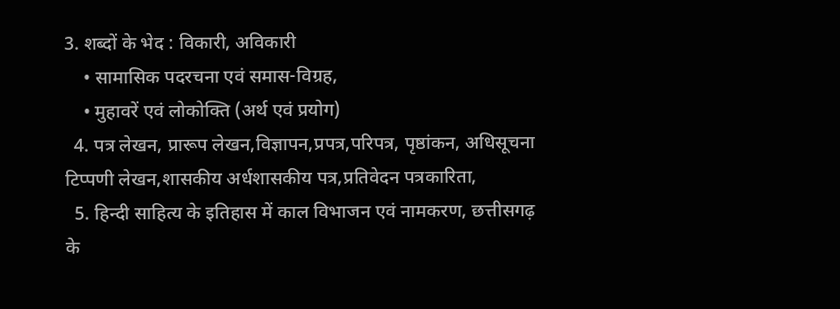3. शब्दों के भेद : विकारी, अविकारी
    • सामासिक पदरचना एवं समास-विग्रह,
    • मुहावरें एवं लोकोक्ति (अर्थ एवं प्रयोग)
  4. पत्र लेखन, प्रारूप लेखन,विज्ञापन,प्रपत्र,परिपत्र, पृष्ठांकन, अधिसूचना टिप्पणी लेखन,शासकीय अर्धशासकीय पत्र,प्रतिवेदन पत्रकारिता,
  5. हिन्दी साहित्य के इतिहास में काल विभाजन एवं नामकरण, छत्तीसगढ़ के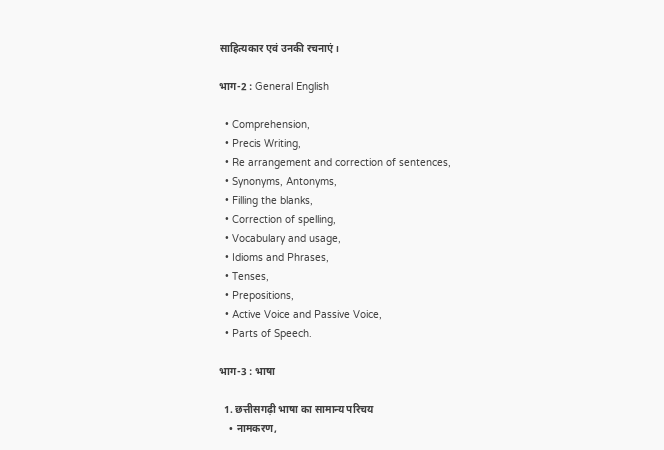साहित्यकार एवं उनकी रचनाएं।

भाग-2 : General English

  • Comprehension,
  • Precis Writing,
  • Re arrangement and correction of sentences,
  • Synonyms, Antonyms,
  • Filling the blanks,
  • Correction of spelling,
  • Vocabulary and usage,
  • Idioms and Phrases,
  • Tenses,
  • Prepositions,
  • Active Voice and Passive Voice,
  • Parts of Speech.

भाग-3 : भाषा

  1. छत्तीसगढ़ी भाषा का सामान्य परिचय
    • नामकरण,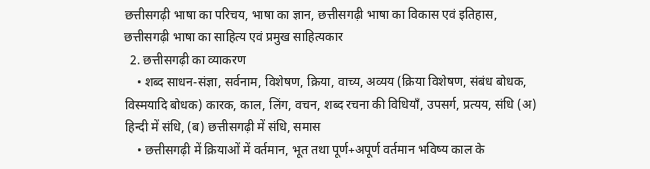छत्तीसगढ़ी भाषा का परिचय, भाषा का ज्ञान, छत्तीसगढ़ी भाषा का विकास एवं इतिहास, छत्तीसगढ़ी भाषा का साहित्य एवं प्रमुख साहित्यकार
  2. छत्तीसगढ़ी का व्याकरण
    • शब्द साधन-संज्ञा, सर्वनाम, विशेषण, क्रिया, वाच्य, अव्यय (क्रिया विशेषण, संबंध बोधक, विस्‍मयादि बोधक) कारक, काल, लिंग, वचन, शब्द रचना की विधियाँ, उपसर्ग, प्रत्यय, संधि (अ) हिन्दी में संधि, (ब) छत्तीसगढ़ी में संधि, समास
    • छत्तीसगढ़ी में क्रियाओं में वर्तमान, भूत तथा पूर्ण+अपूर्ण वर्तमान भविष्य काल के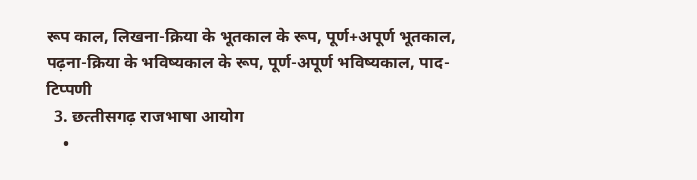रूप काल, लिखना-क्रिया के भूतकाल के रूप, पूर्ण+अपूर्ण भूतकाल, पढ़ना-क्रिया के भविष्यकाल के रूप, पूर्ण-अपूर्ण भविष्यकाल, पाद- टिप्पणी
  3. छत्‍तीसगढ़ राजभाषा आयोग
    •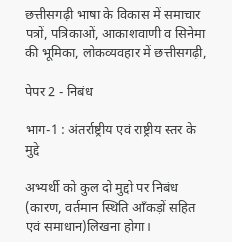छत्तीसगढ़ी भाषा के विकास में समाचार पत्रों, पत्रिकाओं, आकाशवाणी व सिनेमा की भूमिका, लोकव्यवहार में छत्तीसगढ़ी,

पेपर 2 - निबंध

भाग-1 : अंतर्राष्ट्रीय एवं राष्ट्रीय स्तर के मुद्दे

अभ्यर्थी को कुल दो मुद्दो पर निबंध (कारण, वर्तमान स्थिति आँकड़ों सहित एवं समाधान)लिखना होगा।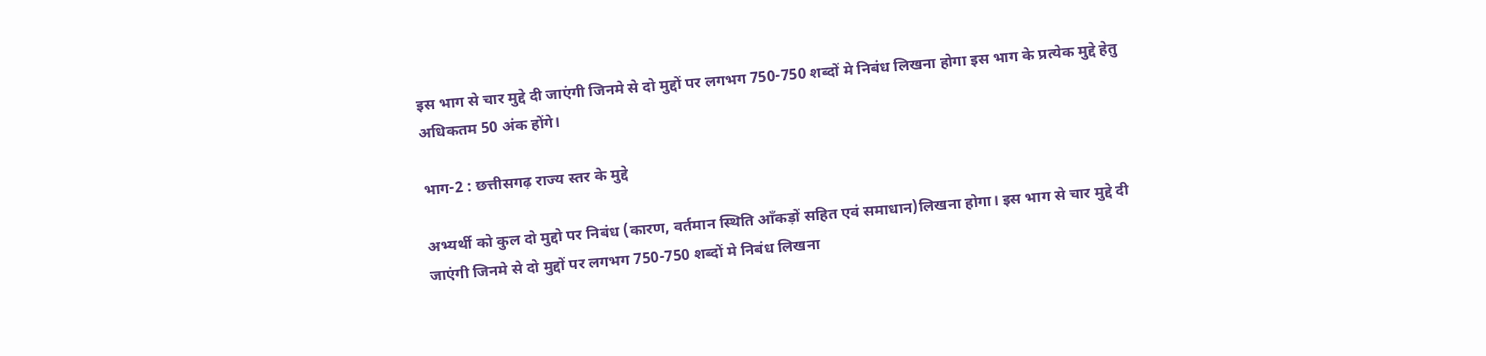इस भाग से चार मुद्दे दी जाएंगी जिनमे से दो मुद्दों पर लगभग 750-750 शब्दों मे निबंध लिखना होगा इस भाग के प्रत्येक मुद्दे हेतु अधिकतम 50 अंक होंगे।

भाग-2 : छत्तीसगढ़ राज्य स्तर के मुद्दे

अभ्यर्थी को कुल दो मुद्दो पर निबंध (कारण, वर्तमान स्थिति आँकड़ों सहित एवं समाधान)लिखना होगा। इस भाग से चार मुद्दे दी जाएंगी जिनमे से दो मुद्दों पर लगभग 750-750 शब्दों मे निबंध लिखना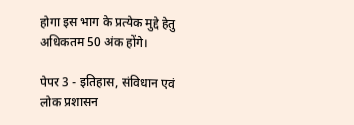होगा इस भाग के प्रत्येक मुद्दे हेतु अधिकतम 50 अंक होंगे।

पेपर 3 - इतिहास, संविधान एवं लोक प्रशासन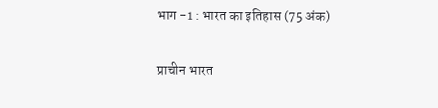भाग -1 : भारत का इतिहास (75 अंक)

प्राचीन भारत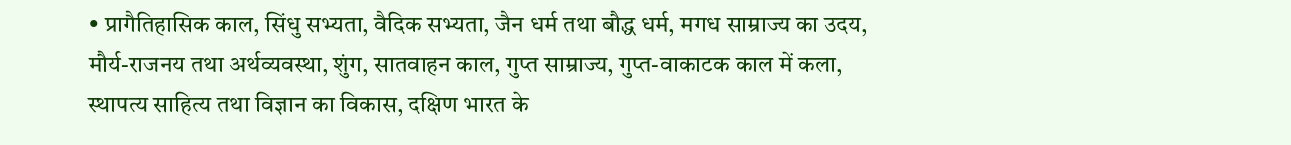• प्रागैतिहासिक काल, सिंधु सभ्यता, वैदिक सभ्यता, जैन धर्म तथा बौद्ध धर्म, मगध साम्राज्य का उदय, मौर्य-राजनय तथा अर्थव्यवस्था, शुंग, सातवाहन काल, गुप्त साम्राज्य, गुप्त-वाकाटक काल में कला, स्थापत्य साहित्य तथा विज्ञान का विकास, दक्षिण भारत के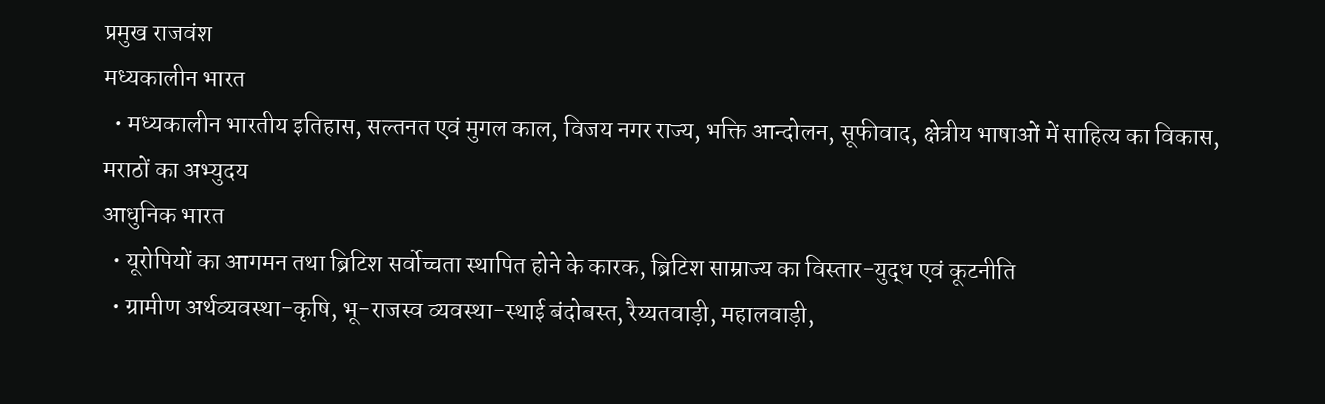प्रमुख राजवंश
मध्यकालीन भारत
  • मध्यकालीन भारतीय इतिहास, सल्तनत एवं मुगल काल, विजय नगर राज्य, भक्ति आन्दोलन, सूफीवाद, क्षेत्रीय भाषाओं में साहित्य का विकास, मराठों का अभ्युदय
आधुनिक भारत
  • यूरोपियों का आगमन तथा ब्रिटिश सर्वोच्चता स्थापित होने के कारक, ब्रिटिश साम्राज्य का विस्तार-युद्ध एवं कूटनीति
  • ग्रामीण अर्थव्यवस्था-कृषि, भू-राजस्‍व व्यवस्था-स्थाई बंदोबस्त, रैय्यतवाड़ी, महालवाड़ी,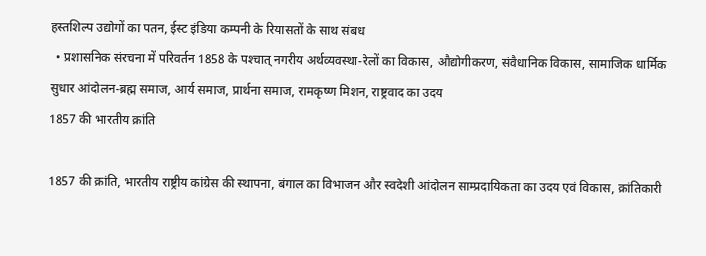हस्तशिल्प उद्योगों का पतन, ईस्ट इंडिया कम्पनी के रियासतों के साथ संबध
  • प्रशासनिक संरचना में परिवर्तन 1858 के पश्‍चात् नगरीय अर्थव्यवस्था-रेलों का विकास, औद्योगीकरण, संवैधानिक विकास, सामाजिक धार्मिक सुधार आंदोलन-ब्रह्म समाज, आर्य समाज, प्रार्थना समाज, रामकृष्ण मिशन, राष्ट्रवाद का उदय
1857 की भारतीय क्रांति

1857 की क्रांति, भारतीय राष्ट्रीय कांग्रेस की स्थापना, बंगाल का विभाजन और स्वदेशी आंदोलन साम्प्रदायिकता का उदय एवं विकास, क्रांतिकारी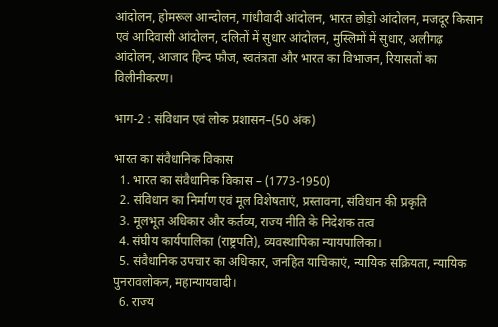आंदोलन, होमरूल आन्दोलन, गांधीवादी आंदोलन, भारत छोड़ो आंदोलन, मजदूर किसान एवं आदिवासी आंदोलन, दलितों में सुधार आंदोलन, मुस्लिमों में सुधार, अलीगढ़ आंदोलन, आजाद हिन्द फौज, स्वतंत्रता और भारत का विभाजन, रियासतों का विलीनीकरण।

भाग-2 : संविधान एवं लोक प्रशासन–(50 अंक)

भारत का संवैधानिक विकास
  1. भारत का संवैधानिक विकास – (1773-1950)
  2. संविधान का निर्माण एवं मूल विशेषताएं, प्रस्तावना, संविधान की प्रकृति
  3. मूलभूत अधिकार और कर्तव्य, राज्य नीति के निदेशक तत्व
  4. संघीय कार्यपालिका (राष्ट्रपति), व्यवस्थापिका न्यायपालिका।
  5. संवैधानिक उपचार का अधिकार, जनहित याचिकाएं, न्यायिक सक्रियता, न्यायिक पुनरावलोकन, महान्यायवादी।
  6. राज्य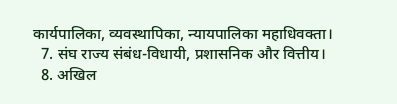कार्यपालिका, व्यवस्थापिका, न्यायपालिका महाधिवक्‍ता।
  7. संघ राज्य संबंध-विधायी, प्रशासनिक और वित्तीय।
  8. अखिल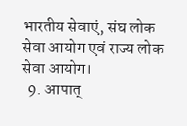भारतीय सेवाएं, संघ लोक सेवा आयोग एवं राज्य लोक सेवा आयोग।
  9. आपात्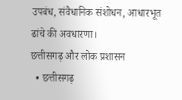उपबंध, संवैधानिक संशोधन, आधारभूत ढांचे की अवधारणा।
छत्तीसगढ़ और लोक प्रशासन
  • छत्तीसगढ़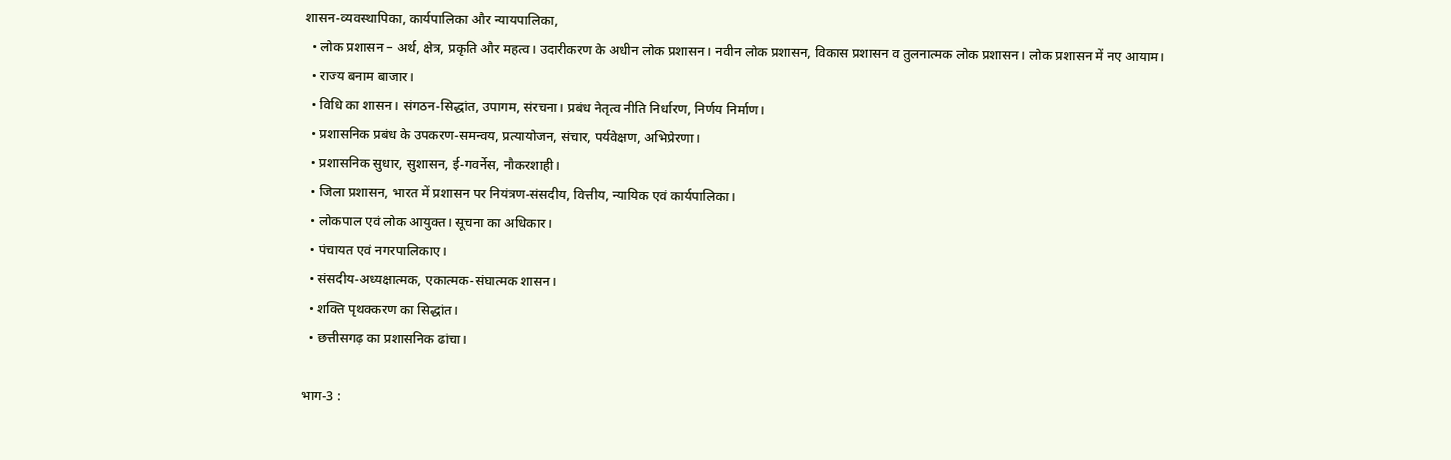शासन-व्यवस्थापिका, कार्यपालिका और न्यायपालिका,
  • लोक प्रशासन – अर्थ, क्षेत्र, प्रकृति और महत्व। उदारीकरण के अधीन लोक प्रशासन। नवीन लोक प्रशासन, विकास प्रशासन व तुलनात्‍मक लोक प्रशासन। लोक प्रशासन में नए आयाम।
  • राज्य बनाम बाजार।
  • विधि का शासन। संगठन-सिद्धांत, उपागम, संरचना। प्रबंध नेतृत्व नीति निर्धारण, निर्णय निर्माण।
  • प्रशासनिक प्रबंध के उपकरण-समन्वय, प्रत्यायोजन, संचार, पर्यवेक्षण, अभिप्रेरणा।
  • प्रशासनिक सुधार, सुशासन, ई-गवर्नेस, नौकरशाही।
  • जिला प्रशासन, भारत में प्रशासन पर नियंत्रण-संसदीय, वित्तीय, न्यायिक एवं कार्यपालिका।
  • लोकपाल एवं लोक आयुक्‍त। सूचना का अधिकार।
  • पंचायत एवं नगरपालिकाए।
  • संसदीय-अध्यक्षात्मक, एकात्मक-संघात्मक शासन।
  • शक्ति पृथक्करण का सिद्धांत।
  • छत्तीसगढ़ का प्रशासनिक ढांचा।

भाग-3 :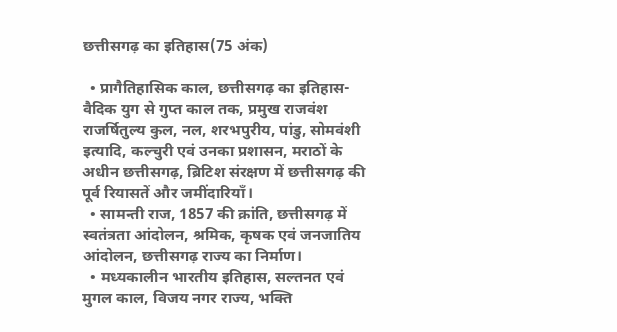छत्तीसगढ़ का इतिहास(75 अंक)

  • प्रागैतिहासिक काल, छत्तीसगढ़ का इतिहास-वैदिक युग से गुप्त काल तक, प्रमुख राजवंश राजर्षितुल्‍य कुल, नल, शरभपुरीय, पांडु, सोमवंशी इत्यादि, कल्चुरी एवं उनका प्रशासन, मराठों के अधीन छत्तीसगढ़, ब्रिटिश संरक्षण में छत्तीसगढ़ की पूर्व रियासतें और जमींदारियॉं।
  • सामन्ती राज, 1857 की क्रांति, छत्तीसगढ़ में स्वतंत्रता आंदोलन, श्रमिक, कृषक एवं जनजातिय आंदोलन, छत्तीसगढ़ राज्य का निर्माण।
  • मध्यकालीन भारतीय इतिहास, सल्तनत एवं मुगल काल, विजय नगर राज्य, भक्ति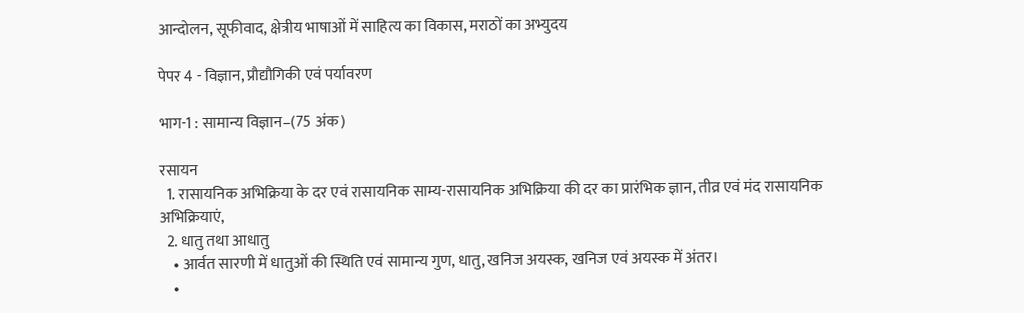आन्दोलन, सूफीवाद, क्षेत्रीय भाषाओं में साहित्य का विकास, मराठों का अभ्युदय

पेपर 4 - विज्ञान, प्रौद्यौगिकी एवं पर्यावरण

भाग-1 : सामान्य विज्ञान–(75 अंक)

रसायन
  1. रासायनिक अभिक्रिया के दर एवं रासायनिक साम्य-रासायनिक अभिक्रिया की दर का प्रारंभिक ज्ञान, तीव्र एवं मंद रासायनिक अभिक्रियाएं,
  2. धातु तथा आधातु
    • आर्वत सारणी में धातुओं की स्थिति एवं सामान्य गुण, धातु, खनिज अयस्क, खनिज एवं अयस्क में अंतर।
    •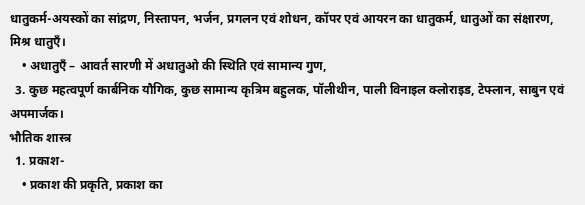धातुकर्म-अयस्कों का सांद्रण, निस्‍तापन, भर्जन, प्रगलन एवं शोधन, कॉपर एवं आयरन का धातुकर्म, धातुओं का संक्षारण, मिश्र धातुएँ।
    • अधातुएँ – आवर्त सारणी में अधातुओ की स्थिति एवं सामान्य गुण,
  3. कुछ महत्वपूर्ण कार्बनिक यौगिक, कुछ सामान्य कृत्रिम बहुलक, पॉलीथीन, पाली विनाइल क्लोराइड, टेफ्लान, साबुन एवं अपमार्जक।
भौतिक शास्त्र
  1. प्रकाश-
    • प्रकाश की प्रकृति, प्रकाश का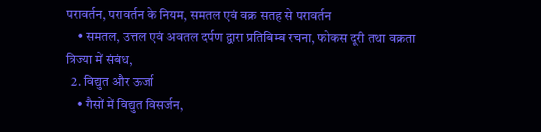परावर्तन, परावर्तन के नियम, समतल एवं वक्र सतह से परावर्तन
    • समतल, उत्तल एवं अवतल दर्पण द्वारा प्रतिबिम्ब रचना, फोकस दूरी तथा वक्रता त्रिज्या में संबंध,
  2. विद्युत और ऊर्जा
    • गैसों में विद्युत विसर्जन,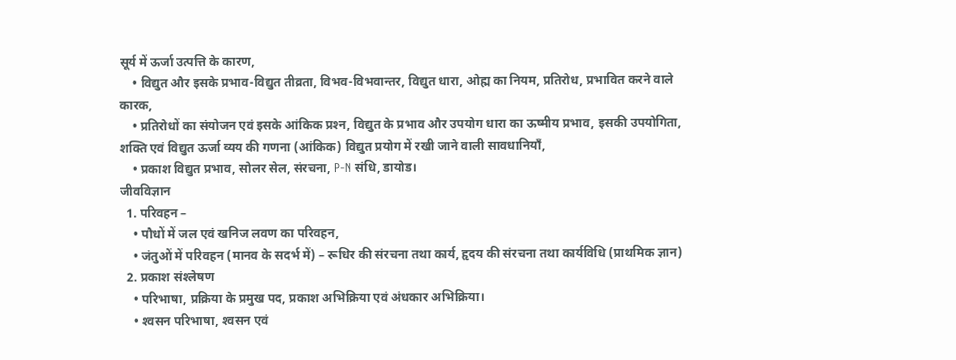सूर्य में ऊर्जा उत्‍पत्ति के कारण,
    • विद्युत और इसके प्रभाव-विद्युत तीव्रता, विभव-विभवान्तर, विद्युत धारा, ओह्म का नियम, प्रतिरोध, प्रभावित करने वाले कारक,
    • प्रतिरोधों का संयोजन एवं इसके आंकिक प्रश्‍न, विद्युत के प्रभाव और उपयोग धारा का ऊष्मीय प्रभाव, इसकी उपयोगिता, शक्ति एवं विद्युत ऊर्जा व्यय की गणना (आंकिक) विद्युत प्रयोग में रखी जाने वाली सावधानियाँ,
    • प्रकाश विद्युत प्रभाव, सोलर सेल, संरचना, P-N संधि, डायोड।
जीवविज्ञान
  1. परिवहन –
    • पौधों में जल एवं खनिज लवण का परिवहन,
    • जंतुओं में परिवहन (मानव के सदर्भ में) – रूधिर की संरचना तथा कार्य, हृदय की संरचना तथा कार्यविधि (प्राथमिक ज्ञान)
  2. प्रकाश संश्‍लेषण
    • परिभाषा, प्रक्रिया के प्रमुख पद, प्रकाश अभिक्रिया एवं अंधकार अभिक्रिया।
    • श्‍वसन परिभाषा, श्‍वसन एवं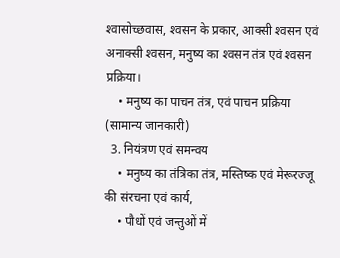श्‍वासोच्छवास, श्‍वसन के प्रकार, आक्सी श्‍वसन एवं अनाक्सी श्‍वसन, मनुष्य का श्‍वसन तंत्र एवं श्‍वसन प्रक्रिया।
    • मनुष्य का पाचन तंत्र, एवं पाचन प्रक्रिया (सामान्य जानकारी)
  3. नियंत्रण एवं समन्वय
    • मनुष्य का तंत्रिका तंत्र, मस्तिष्क एवं मेरूरज्जू की संरचना एवं कार्य,
    • पौधों एवं जन्तुओं में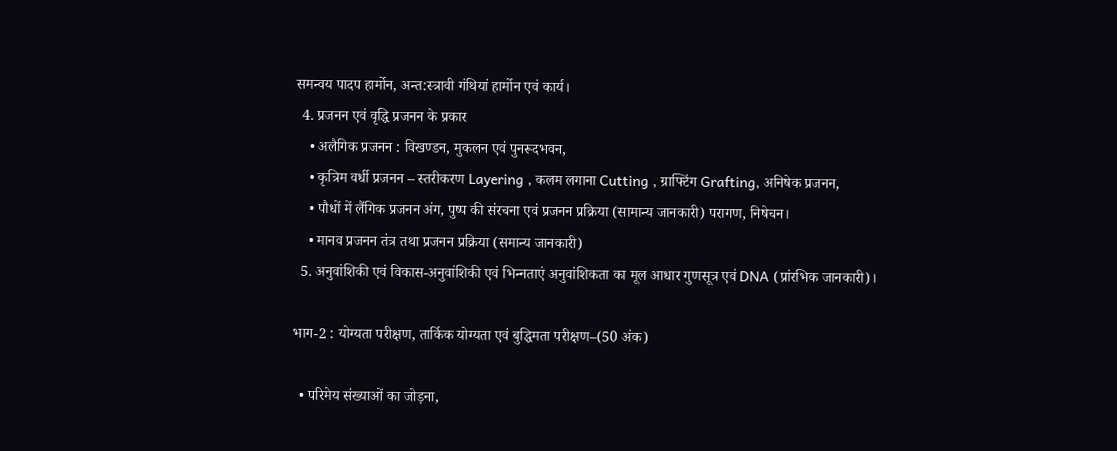समन्वय पादप हार्मोन, अन्‍त:स्‍त्रावी गंथियां हार्मोन एवं कार्य।
  4. प्रजनन एवं वृद्धि प्रजनन के प्रकार
    • अलैगिक प्रजनन : विखण्‍डन, मुकलन एवं पुनरूदभवन,
    • कृत्रिम वर्धी प्रजनन – स्तरीकरण Layering , कलम लगाना Cutting , ग्राफ्टिंग Grafting, अनिषेक प्रजनन,
    • पौधों में लैंगिक प्रजनन अंग, पुष्प की संरचना एवं प्रजनन प्रक्रिया (सामान्य जानकारी) परागण, निषेचन।
    • मानव प्रजनन तंत्र तथा प्रजनन प्रक्रिया (समान्य जानकारी)
  5. अनुवांशिकी एवं विकास-अनुवांशिकी एवं भिन्‍नताएं अनुवांशिकता का मूल आधार गुणसूत्र एवं DNA (प्रांरभिक जानकारी)।

भाग-2 : योग्यता परीक्षण, तार्किक योग्यता एवं बुद्धिमता परीक्षण–(50 अंक)

  • परिमेय संख्‍याओं का जोड़ना,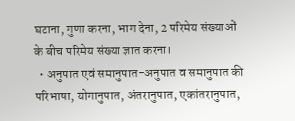घटाना, गुणा करना, भाग देना, 2 परिमेय संख्याओं के बीच परिमेय संख्‍या ज्ञात करना।
  • अनुपात एवं समानुपात-अनुपात व समानुपात की परिभाषा, योगानुपात, अंतरानुपात, एकांतरानुपात,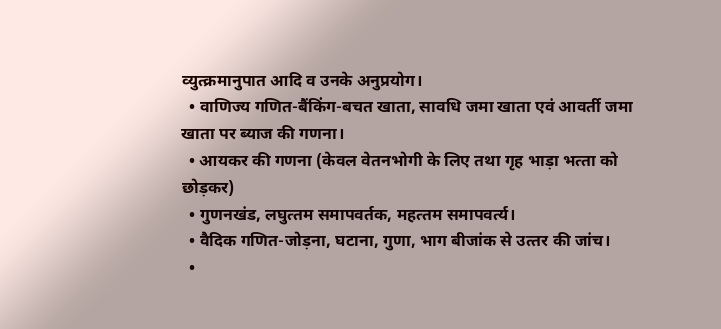व्‍युत्‍क्रमानुपात आदि व उनके अनुप्रयोग।
  • वाणिज्‍य गणित-बैंकिंग-बचत खाता, सावधि जमा खाता एवं आवर्ती जमा खाता पर ब्‍याज की गणना।
  • आयकर की गणना (केवल वेतनभोगी के लिए तथा गृह भाड़ा भत्‍ता को छोड़कर)
  • गुणनखंड, लघुत्‍तम समापवर्तक, महत्‍तम समापवर्त्य।
  • वैदिक गणित-जोड़ना, घटाना, गुणा, भाग बीजांक से उत्‍तर की जांच।
  •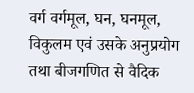वर्ग वर्गमूल, घन, घनमूल, विकुलम एवं उसके अनुप्रयोग तथा बीजगणित से वैदिक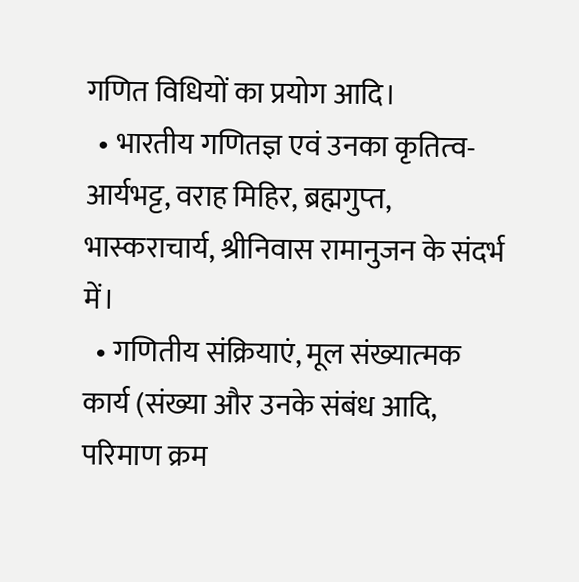गणित विधियों का प्रयोग आदि।
  • भारतीय गणितज्ञ एवं उनका कृतित्‍व-आर्यभट्ट, वराह मिहिर, ब्रह्मगुप्‍त, भास्‍कराचार्य, श्रीनिवास रामानुजन के संदर्भ में।
  • गणितीय संक्रियाएं, मूल संख्‍यात्‍मक कार्य (संख्‍या और उनके संबंध आदि, परिमाण क्रम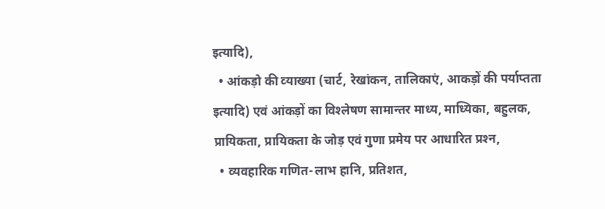इत्‍यादि),
  • आंकड़ो की व्‍याख्‍या (चार्ट, रेखांकन, तालिकाएं, आकड़ों की पर्याप्‍तता इत्‍यादि) एवं आंकड़ों का विश्‍लेषण सामान्‍तर माध्‍य, माध्यिका, बहुलक, प्रायिकता, प्रायिकता के जोड़ एवं गुणा प्रमेय पर आधारित प्रश्‍न,
  • व्‍यवहारिक गणित-लाभ हानि, प्रतिशत,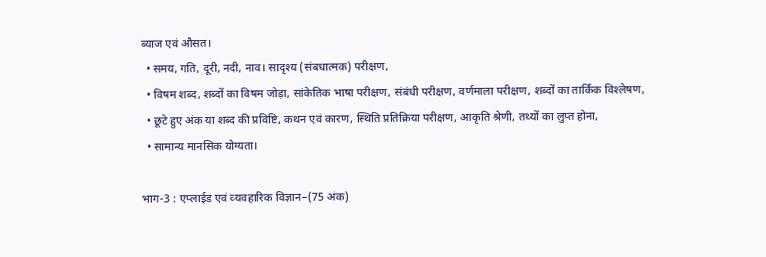ब्‍याज एवं औसत।
  • समय, गति, दूरी, नदी, नाव। सादृश्‍य (संबधात्‍मक) परीक्षण,
  • विषम शब्‍द, शब्‍दों का विषम जोड़ा, सांकेतिक भाषा परीक्षण, संबंधी परीक्षण, वर्णमाला परीक्षण, शब्‍दों का तार्किक विश्‍लेषण,
  • छूटे हुए अंक या शब्‍द की प्रविष्टि, कथन एवं कारण, स्थिति प्रतिक्रिया परीक्षण, आकृति श्रेणी, तथ्‍यों का लुप्‍त होना,
  • सामान्‍य मानसिक योग्‍यता।

भाग-3 : एप्‍लाईड एवं व्‍यवहारिक विज्ञान–(75 अंक)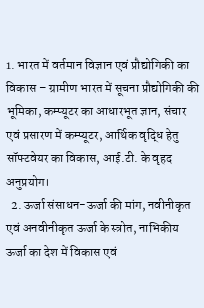1. भारत में वर्तमान विज्ञान एवं प्रौद्योगिकी का विकास – ग्रामीण भारत में सूचना प्रौद्योगिकी की भूमिका, कम्प्यूटर का आधारभूत ज्ञान, संचार एवं प्रसारण में कम्प्यूटर, आर्थिक वृद्धि हेतु सॉफ्टवेयर का विकास, आई.टी. के वृहद अनुप्रयोग।
  2. ऊर्जा संसाधन-ऊर्जा की मांग, नवीनीकृत एवं अनवीनीकृत ऊर्जा के स्त्रोत, नाभिकीय ऊर्जा का देश में विकास एवं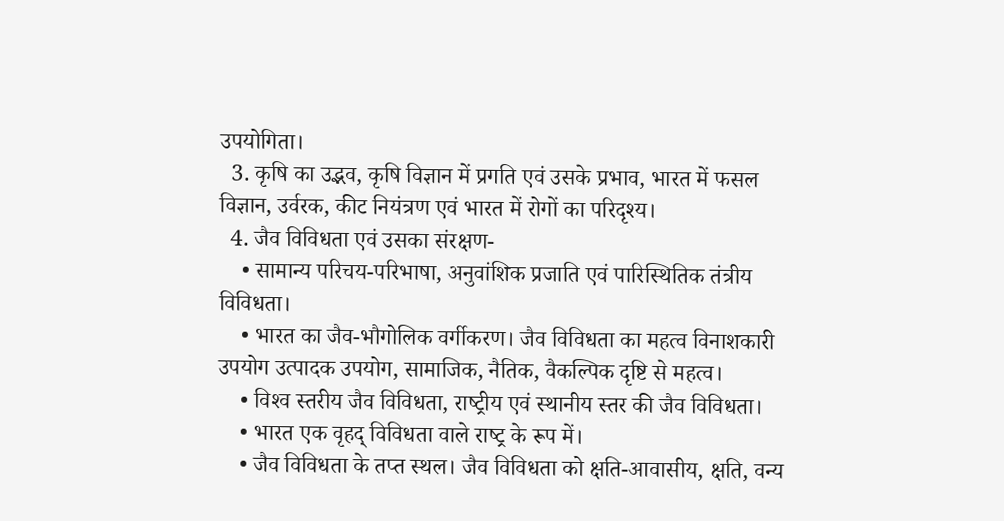उपयोगिता।
  3. कृषि का उद्भव, कृषि विज्ञान में प्रगति एवं उसके प्रभाव, भारत में फसल विज्ञान, उर्वरक, कीट नियंत्रण एवं भारत में रोगों का परिदृश्य।
  4. जैव विविधता एवं उसका संरक्षण-
    • सामान्‍य परिचय-परिभाषा, अनुवांशिक प्रजाति एवं पारिस्थितिक तंत्रीय विविधता।
    • भारत का जैव-भौगोलिक वर्गीकरण। जैव विविधता का महत्‍व विनाशकारी उपयोग उत्‍पादक उपयोग, सामाजिक, नैतिक, वैकल्पिक दृष्टि से महत्‍व।
    • विश्‍व स्‍तरीय जैव विविधता, राष्‍ट्रीय एवं स्‍थानीय स्‍तर की जैव विविधता।
    • भारत एक वृहद् विविधता वाले राष्‍ट्र के रूप में।
    • जैव विविधता के तप्‍त स्‍थल। जैव विविधता को क्षति-आवासीय, क्षति, वन्‍य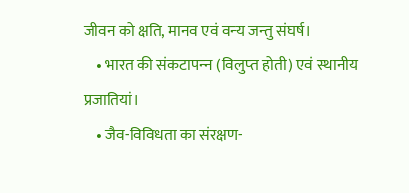जीवन को क्षति, मानव एवं वन्‍य जन्‍तु संघर्ष।
    • भारत की संकटापन्‍न (विलुप्‍त होती) एवं स्‍थानीय प्रजातियां।
    • जैव-विविधता का संरक्षण-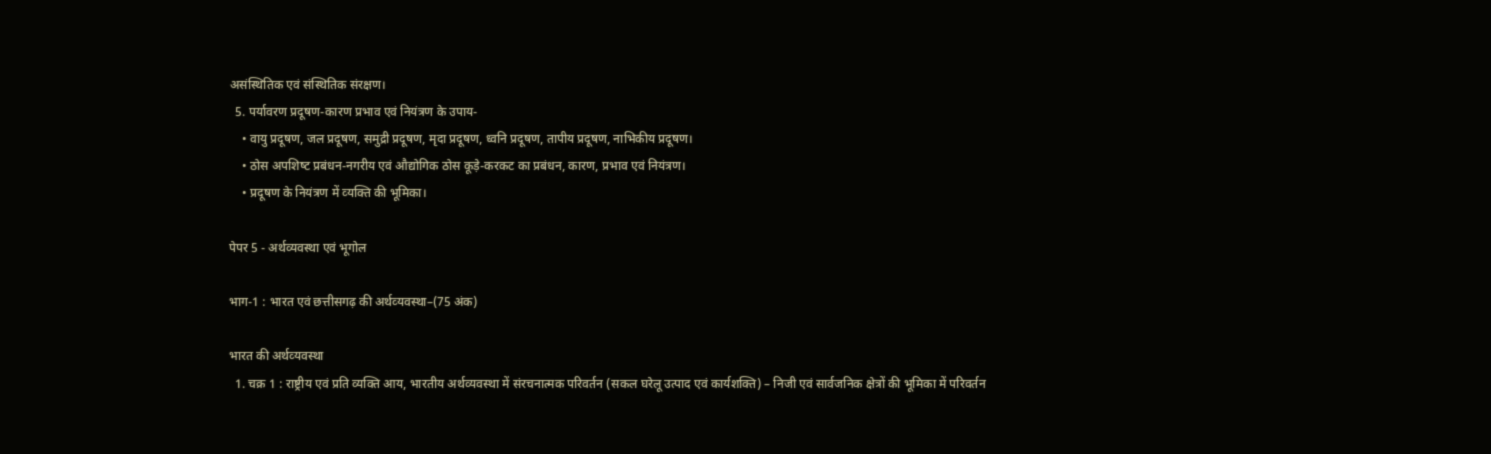असंस्थितिक एवं संस्थितिक संरक्षण।
  5. पर्यावरण प्रदूषण-कारण प्रभाव एवं नियंत्रण के उपाय-
    • वायु प्रदूषण, जल प्रदूषण, समुद्री प्रदूषण, मृदा प्रदूषण, ध्‍वनि प्रदूषण, तापीय प्रदूषण, नाभिकीय प्रदूषण।
    • ठोस अपशिष्‍ट प्रबंधन-नगरीय एवं औद्योगिक ठोस कूड़े-करकट का प्रबंधन, कारण, प्रभाव एवं नियंत्रण।
    • प्रदूषण के नियंत्रण में व्‍यक्ति की भूमिका।

पेपर 5 - अर्थव्यवस्था एवं भूगोल

भाग-1 : भारत एवं छत्तीसगढ़ की अर्थव्‍यवस्‍था–(75 अंक)

भारत की अर्थव्‍यवस्‍था
  1. चक्र 1 : राष्ट्रीय एवं प्रति व्यक्‍ति आय, भारतीय अर्थव्‍यवस्‍था में संरचनात्मक परिवर्तन (सकल घरेलू उत्पाद एवं कार्यशक्ति) – निजी एवं सार्वजनिक क्षेत्रों की भूमिका में परिवर्तन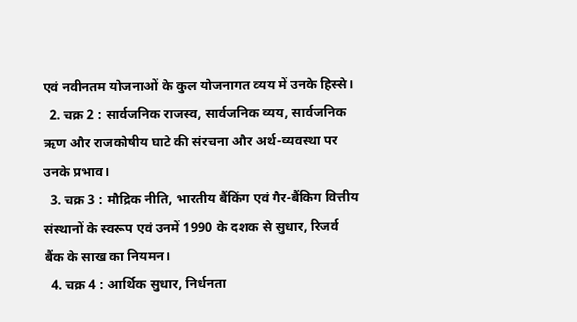एवं नवीनतम योजनाओं के कुल योजनागत व्‍यय में उनके हिस्से।
  2. चक्र 2 : सार्वजनिक राजस्व, सार्वजनिक व्यय, सार्वजनिक ऋण और राजकोषीय घाटे की संरचना और अर्थ-व्यवस्था पर उनके प्रभाव।
  3. चक्र 3 : मौद्रिक नीति, भारतीय बैंकिंग एवं गैर-बैंकिग वित्तीय संस्थानों के स्वरूप एवं उनमें 1990 के दशक से सुधार, रिजर्व बैंक के साख का नियमन।
  4. चक्र 4 : आर्थिक सुधार, निर्धनता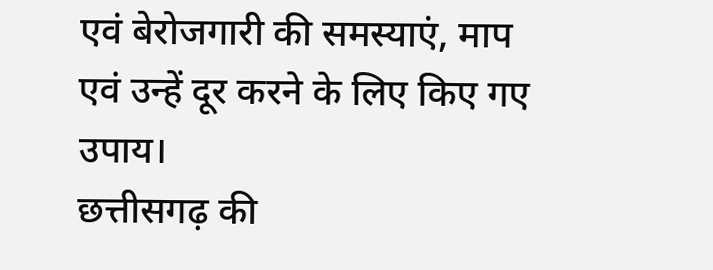एवं बेरोजगारी की समस्‍याएं, माप एवं उन्हें दूर करने के लिए किए गए उपाय।
छत्तीसगढ़ की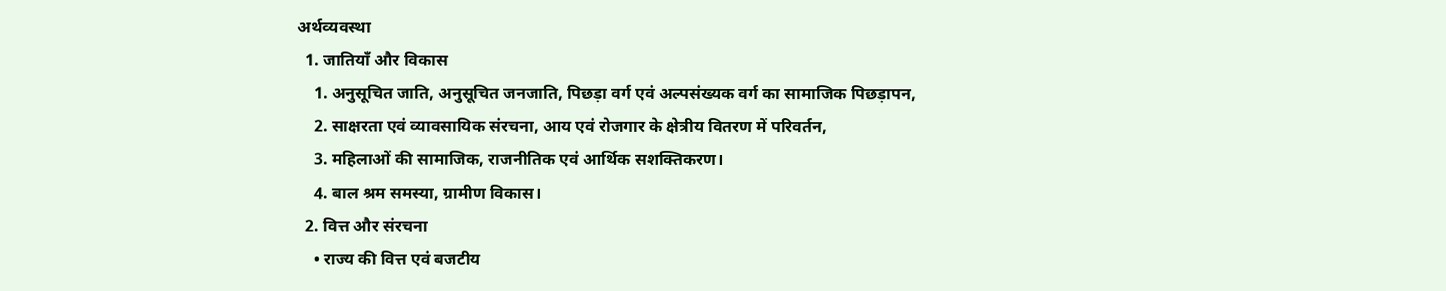अर्थव्‍यवस्‍था
  1. जातियाँ और विकास
    1. अनुसूचित जाति, अनुसूचित जनजाति, पिछड़ा वर्ग एवं अल्पसंख्यक वर्ग का सामाजिक पिछड़ापन,
    2. साक्षरता एवं व्यावसायिक संरचना, आय एवं रोजगार के क्षेत्रीय वितरण में परिवर्तन,
    3. महिलाओं की सामाजिक, राजनीतिक एवं आर्थिक सशक्तिकरण।
    4. बाल श्रम समस्या, ग्रामीण विकास।
  2. वित्त और संरचना
    • राज्य की वित्त एवं बजटीय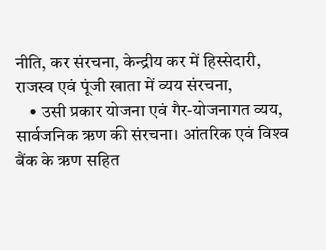नीति, कर संरचना, केन्द्रीय कर में हिस्सेदारी, राजस्व एवं पूंजी खाता में व्यय संरचना,
    • उसी प्रकार योजना एवं गैर-योजनागत व्यय, सार्वजनिक ऋण की संरचना। आंतरिक एवं विश्‍व बैंक के ऋण सहित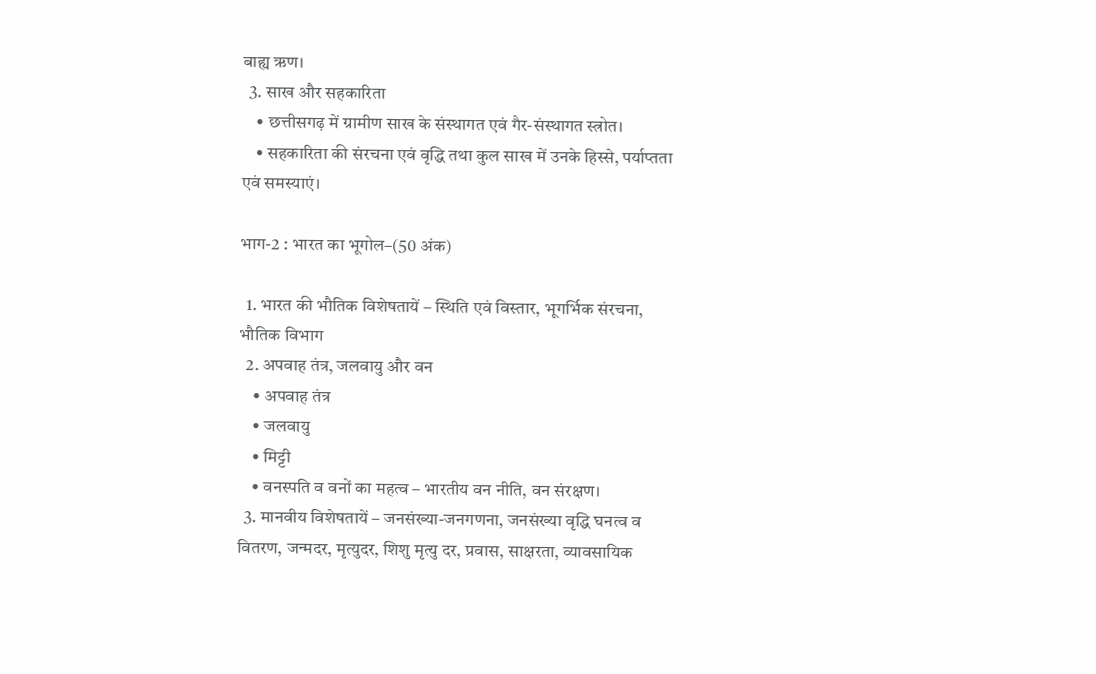बाह्य ऋण।
  3. साख और सहकारिता
    • छत्तीसगढ़ में ग्रामीण साख के संस्थागत एवं गैर-संस्थागत स्त्रोत।
    • सहकारिता की संरचना एवं वृद्धि तथा कुल साख में उनके हिस्से, पर्याप्तता एवं समस्‍याएं।

भाग-2 : भारत का भूगोल–(50 अंक)

  1. भारत की भौतिक विशेषतायें – स्थिति एवं विस्तार, भूगर्भिक संरचना, भौतिक विभाग
  2. अपवाह तंत्र, जलवायु और वन
    • अपवाह तंत्र
    • जलवायु
    • मिट्टी
    • वनस्‍पति व वनों का महत्‍व – भारतीय वन नीति, वन संरक्षण।
  3. मानवीय विशेषतायें – जनसंख्या-जनगणना, जनसंख्या वृद्धि घनत्व व वितरण, जन्मदर, मृत्युदर, शिशु मृत्‍यु दर, प्रवास, साक्षरता, व्यावसायिक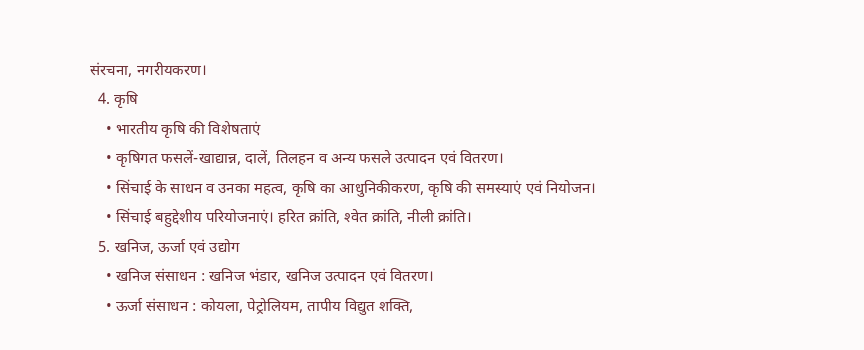संरचना, नगरीयकरण।
  4. कृषि
    • भारतीय कृषि की विशेषताएं
    • कृषिगत फसलें-खाद्यान्न, दालें, तिलहन व अन्य‍ फसले उत्पादन एवं वितरण।
    • सिंचाई के साधन व उनका महत्व, कृषि का आधुनिकीकरण, कृषि की समस्याएं एवं नियोजन।
    • सिंचाई बहुद्देशीय परियोजनाएं। हरित क्रांति, श्‍वेत क्रांति, नीली क्रांति।
  5. खनिज, ऊर्जा एवं उद्योग
    • खनिज संसाधन : खनिज भंडार, खनिज उत्पादन एवं वितरण।
    • ऊर्जा संसाधन : कोयला, पेट्रोलियम, तापीय विद्युत शक्ति,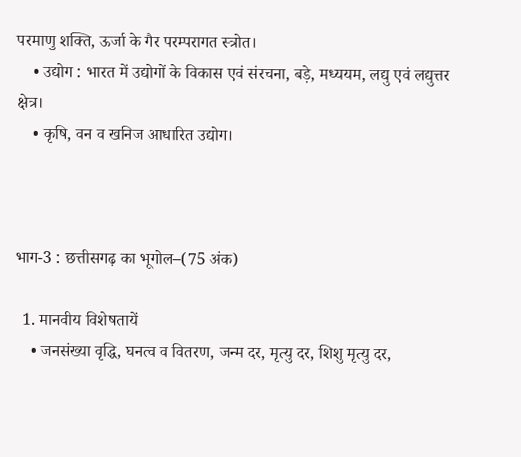परमाणु शक्ति, ऊर्जा के गैर परम्‍परागत स्‍त्रोत।
    • उद्योग : भारत में उद्योगों के विकास एवं संरचना, बड़े, मध्ययम, लद्यु एवं लद्युत्तर क्षेत्र।
    • कृषि, वन व खनिज आधारित उद्योग।



भाग-3 : छत्तीसगढ़ का भूगोल–(75 अंक)

  1. मानवीय विशेषतायें
    • जनसंख्या वृद्धि, घनत्व व वितरण, जन्म दर, मृत्यु दर, शिशु मृत्‍यु दर,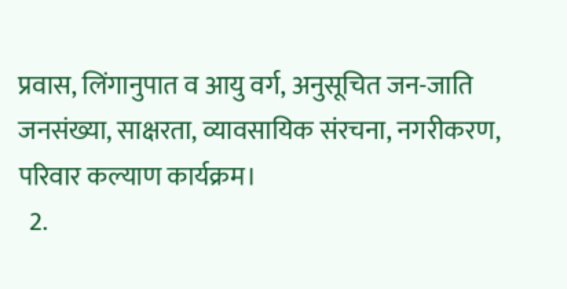प्रवास, लिंगानुपात व आयु वर्ग, अनुसूचित जन-जाति जनसंख्या, साक्षरता, व्यावसायिक संरचना, नगरीकरण, परिवार कल्याण कार्यक्रम।
  2.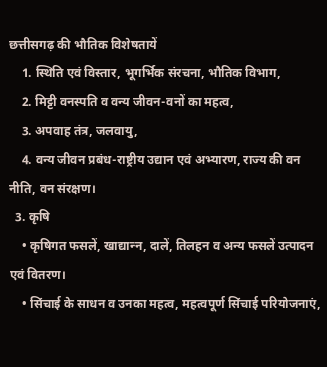छत्तीसगढ़ की भौतिक विशेषतायें
    1. स्थिति एवं विस्तार, भूगर्भिक संरचना, भौतिक विभाग,
    2. मिट्टी वनस्पति व वन्य जीवन-वनों का महत्व,
    3. अपवाह तंत्र, जलवायु,
    4. वन्य जीवन प्रबंध-राष्ट्रीय उद्यान एवं अभ्यारण, राज्य की वन नीति, वन संरक्षण।
  3. कृषि
    • कृषिगत फसलें, खाद्यान्‍न, दालें, तिलहन व अन्य फसलें उत्‍पादन एवं वितरण।
    • सिंचाई के साधन व उनका महत्‍व, महत्वपूर्ण सिंचाई परियोजनाएं,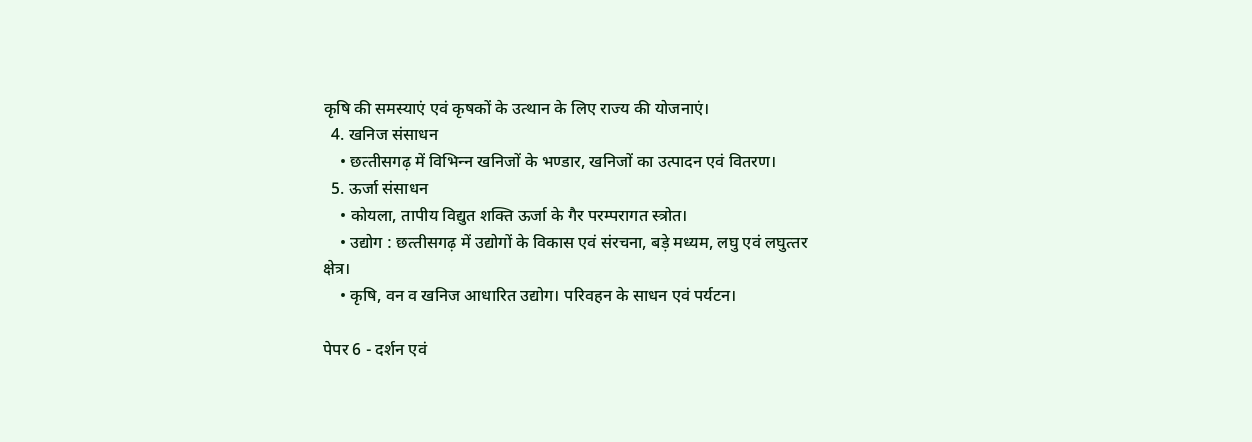कृषि की समस्‍याएं एवं कृ‍षकों के उत्‍थान के लिए राज्‍य की योजनाएं।
  4. खनिज संसाधन
    • छत्‍तीसगढ़ में विभिन्‍न खनिजों के भण्‍डार, खनिजों का उत्‍पादन एवं वितरण।
  5. ऊर्जा संसाधन
    • कोयला, तापीय विद्युत शक्ति ऊर्जा के गैर परम्‍परागत स्‍त्रोत।
    • उद्योग : छत्‍तीसगढ़ में उद्योगों के विकास एवं संरचना, बड़े मध्‍यम, लघु एवं लघुत्‍तर क्षेत्र।
    • कृषि, वन व खनिज आधारित उद्योग। परिवहन के साधन एवं पर्यटन।

पेपर 6 - दर्शन एवं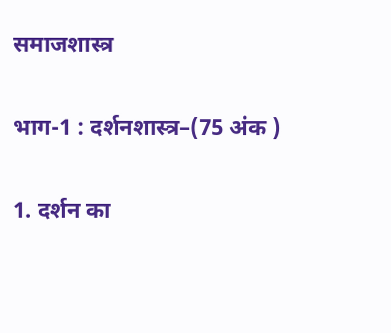समाजशास्त्र

भाग-1 : दर्शनशास्‍त्र–(75 अंक )

1. दर्शन का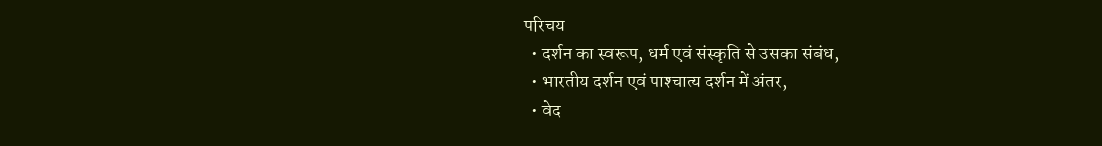परिचय
  • दर्शन का स्‍वरूप, धर्म एवं संस्‍कृति से उसका संबंध,
  • भारतीय दर्शन एवं पाश्‍चात्‍य दर्शन में अंतर,
  • वेद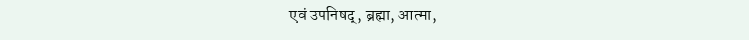एवं उपनिषद्, ब्रह्मा, आत्‍मा,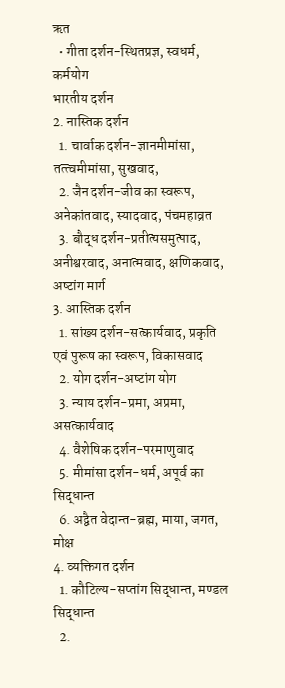ऋत
  • गीता दर्शन-स्थितप्रज्ञ, स्‍वधर्म, कर्मयोग
भारतीय दर्शन
2. नास्तिक दर्शन
  1. चार्वाक दर्शन-ज्ञानमीमांसा, तत्‍त्‍वमीमांसा, सुखवाद,
  2. जैन दर्शन-जीव का स्‍वरूप, अनेकांतवाद, स्‍यादवाद, पंचमहाव्रत
  3. बौद्ध दर्शन-प्रतीत्‍यसमुत्‍पाद, अनीश्वरवाद, अनात्‍मवाद, क्षणिकवाद, अष्‍टांग मार्ग
3. आस्तिक दर्शन
  1. सांख्‍य दर्शन-सत्‍कार्यवाद, प्रकृति एवं पुरूष का स्‍वरूप, विकासवाद
  2. योग दर्शन-अष्‍टांग योग
  3. न्‍याय दर्शन-प्रमा, अप्रमा, असत्‍कार्यवाद
  4. वैशेषिक दर्शन-परमाणुवाद
  5. मीमांसा दर्शन-धर्म, अपूर्व का सिद्धान्‍त
  6. अद्वैत वेदान्‍त-ब्रह्म, माया, जगत, मोक्ष
4. व्यक्तिगत दर्शन
  1. कौटिल्‍य-सप्‍तांग सिद्धान्‍त, मण्‍डल सिद्धान्‍त
  2.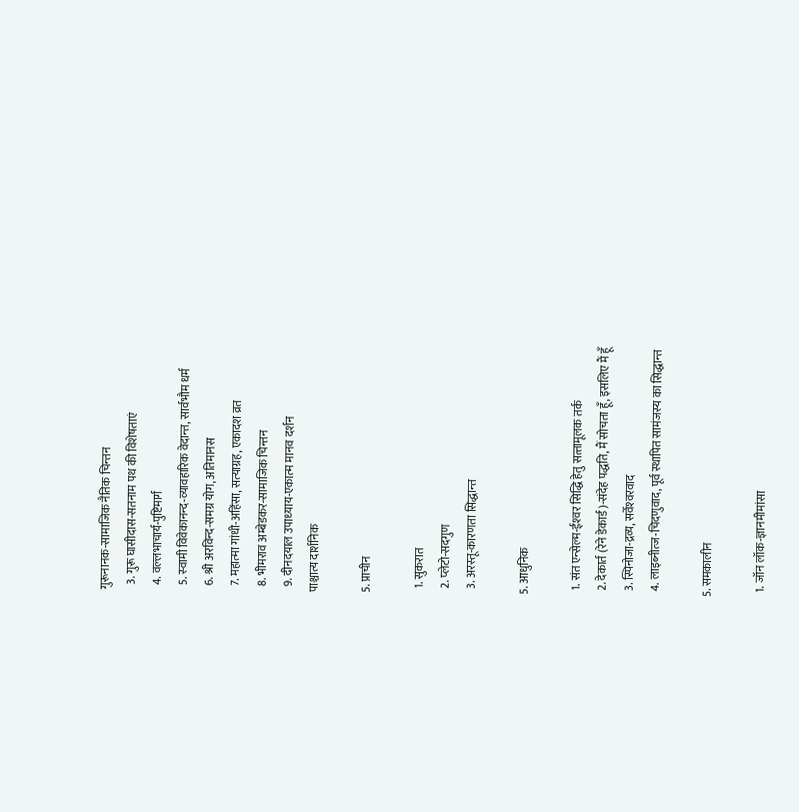गुरूनानक-सामाजिक नैतिक चिन्‍तन
  3. गुरू घासीदास-सतनाम पथ की विशेषताएं
  4. वल्‍लभाचार्य-पुष्टिमार्ग
  5. स्‍वामी विवेकानन्‍द-व्‍यावहारिक वेदान्‍त, सार्वभौम धर्म
  6. श्री अरविन्‍द-समग्र योग, अतिमानस
  7. महात्‍मा गांधी-अहिंसा, सत्‍याग्रह, एकादश व्रत
  8. भीमराव अम्‍बेडकर-सामाजिक चिन्‍तन
  9. दीनदयाल उपाध्‍याय-एकात्‍म मानव दर्शन
पाश्चात्य दार्शनिक

5. प्राचीन

  1. सुकरात
  2. प्‍लेटो-सदगुण
  3. अरस्‍तू-कारणता सिद्धान्‍त

5. आधुनिक

  1. संत एन्‍सेल्‍म-ईश्‍वर सिद्धि हेतु सत्‍तामूलक तर्क
  2. देकार्त (रेने डेकार्ड)-संदेह पद्धति, मैं सोचता हूँ, इसलिए मैं हूँ
  3. स्पिनोजा-द्रव्‍य, सर्वेश्‍वरवाद
  4. लाइब्‍नीत्‍ज-चिदणुवाद, पूर्व स्‍थापित सामंजस्‍य का सिद्धान्‍त

5. समकालीन

  1. जॉन लॉक-ज्ञानमीमांसा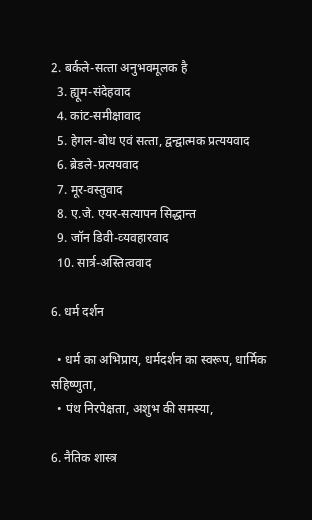2. बर्कले-सत्‍ता अनुभवमूलक है
  3. ह्यूम-संदेहवाद
  4. कांट-समीक्षावाद
  5. हेगल-बोध एवं सत्‍ता, द्वन्‍द्वात्‍मक प्रत्‍ययवाद
  6. ब्रेडले-प्रत्‍ययवाद
  7. मूर-वस्‍तुवाद
  8. ए.जे. एयर-सत्‍यापन सिद्धान्‍त
  9. जॉन डिवी-व्‍यवहारवाद
  10. सार्त्र-अस्तित्‍ववाद

6. धर्म दर्शन

  • धर्म का अभिप्राय, धर्मदर्शन का स्‍वरूप, धार्मिक सहिष्‍णुता,
  • पंथ निरपेक्षता, अशुभ की समस्‍या,

6. नैतिक शास्त्र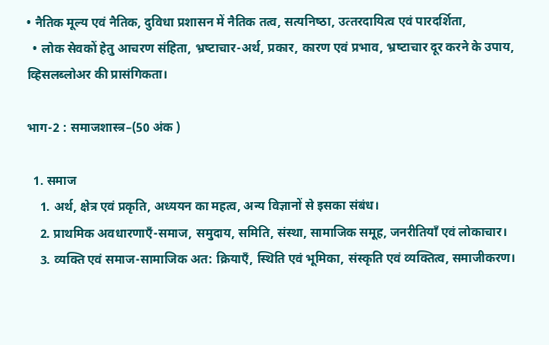• नैतिक मूल्‍य एवं नैतिक, दुविधा प्रशासन में नैतिक तत्‍व, सत्‍यनिष्‍ठा, उत्‍तरदायित्‍व एवं पारदर्शिता,
  • लोक सेवकों हेतु आचरण संहिता, भ्रष्‍टाचार-अर्थ, प्रकार, कारण एवं प्रभाव, भ्रष्‍टाचार दूर करने के उपाय, व्हिसलब्‍लोअर की प्रासंगिकता।

भाग-2 : समाजशास्‍त्र–(50 अंक )

  1. समाज
    1. अर्थ, क्षेत्र एवं प्रकृति, अध्‍ययन का महत्‍व, अन्‍य विज्ञानों से इसका संबंध।
    2. प्राथमिक अवधारणाएँ-समाज, समुदाय, समिति, संस्‍था, सामाजिक समूह, जनरीतियाँ एवं लोकाचार।
    3. व्‍यक्ति एवं समाज-सामाजिक अत: क्रियाऍं, स्थिति एवं भूमिका, संस्‍कृति एवं व्‍यक्तित्‍व, समाजीकरण।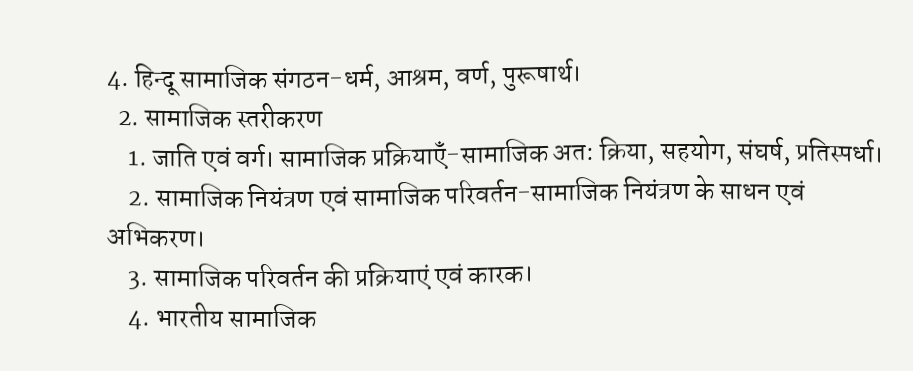4. हिन्‍दू सामाजिक संगठन-धर्म, आश्रम, वर्ण, पुरूषार्थ।
  2. सामाजिक स्‍तरीकरण
    1. जाति एवं वर्ग। सामाजिक प्रक्रियाऍं-सामाजिक अत: क्रिया, सहयोग, संघर्ष, प्रतिस्‍पर्धा।
    2. सामाजिक नियंत्रण एवं सामाजिक परिवर्तन-सामाजिक नियंत्रण के साधन एवं अभिकरण।
    3. सामाजिक परिवर्तन की प्रक्रियाएं एवं कारक।
    4. भारतीय सामाजिक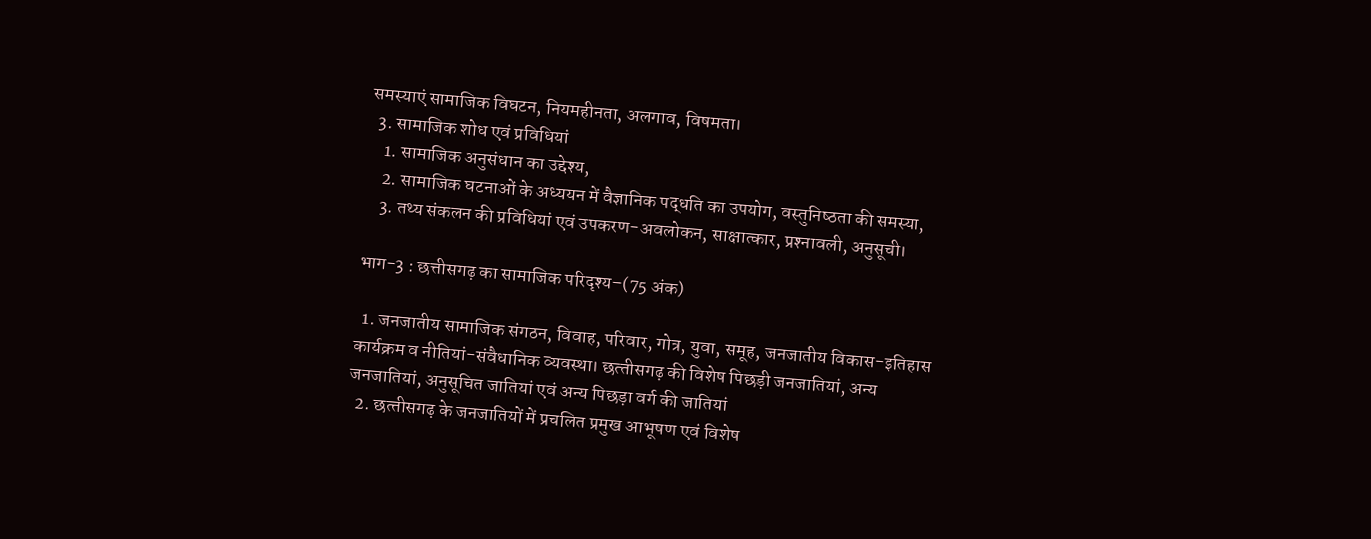समस्‍याएं सामाजिक विघटन, नियमहीनता, अलगाव, विषमता।
  3. सामाजिक शोध एवं प्रविधियां
    1. सामाजिक अनुसंधान का उद्देश्‍य,
    2. सामाजिक घटनाओं के अध्‍ययन में वैज्ञानिक पद्धति का उपयोग, वस्‍तुनिष्‍ठता की समस्‍या,
    3. तथ्‍य संकलन की प्रविधियां एवं उपकरण-अवलोकन, साक्षात्‍कार, प्रश्‍नावली, अनुसूची।

भाग-3 : छत्तीसगढ़ का सामाजिक परिदृश्‍य–(75 अंक)

  1. जनजातीय सामाजिक संगठन, विवाह, परिवार, गोत्र, युवा, समूह, जनजातीय विकास-इतिहास कार्यक्रम व नीतियां-संवैधानिक व्‍यवस्‍था। छत्‍तीसगढ़ की विशेष पिछड़ी जनजातियां, अन्‍य जनजातियां, अनुसूचित जातियां एवं अन्‍य पिछड़ा वर्ग की जातियां
  2. छत्‍तीसगढ़ के जनजातियों में प्रचलित प्रमुख आभूषण एवं विशेष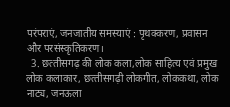परंपराएं, जनजातीय समस्‍याएं : पृथक्‍करण, प्रवासन और परसंस्‍कृतिकरण।
  3. छत्‍तीसगढ़ की लोक कला,लोक साहित्‍य एवं प्रमुख लोक कलाकार, छत्‍तीसगढ़ी लोकगीत, लोककथा, लोक नाट्य, जनऊला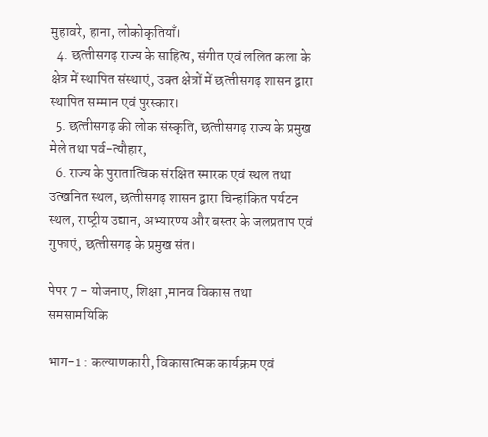मुहावरे, हाना, लोकोकृतियाँ।
  4. छत्‍तीसगढ़ राज्‍य के साहित्‍य, संगीत एवं ललित कला के क्षेत्र में स्‍थापित संस्‍थाएं, उक्‍त क्षेत्रों में छत्‍तीसगढ़ शासन द्वारा स्‍थापित सम्‍मान एवं पुरस्‍कार।
  5. छत्‍तीसगढ़ की लोक संस्‍कृति, छत्‍तीसगढ़ राज्‍य के प्रमुख मेले तथा पर्व-त्‍यौहार,
  6. राज्‍य के पुरातात्विक संरक्षित स्‍मारक एवं स्‍थल तथा उत्‍खनित स्‍थल, छत्‍तीसगढ़ शासन द्वारा चिन्‍हांकित पर्यटन स्‍थल, राष्‍ट्रीय उद्यान, अभ्‍यारण्‍य और बस्‍तर के जलप्रताप एवं गुफाएं, छत्‍तीसगढ़ के प्रमुख संत।

पेपर 7 - योजनाए, शिक्षा ,मानव विकास तथा समसामयिकि

भाग-1 : कल्याणकारी, विकासात्मक कार्यक्रम एवं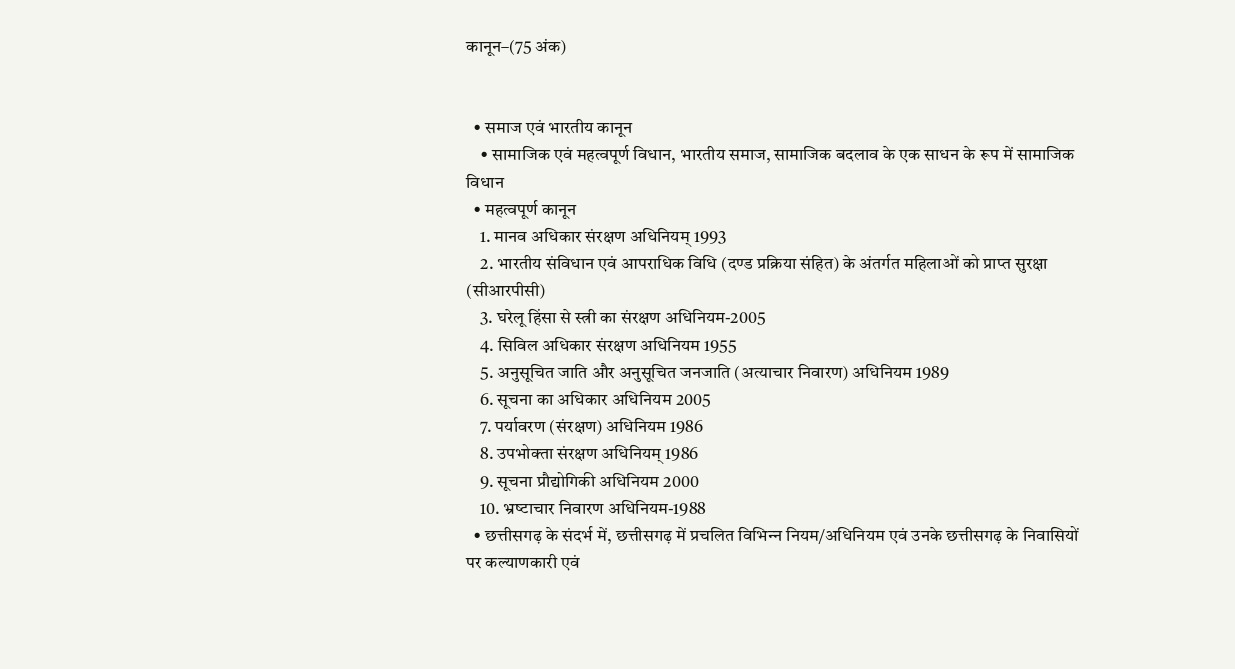कानून–(75 अंक)


  • समाज एवं भारतीय कानून
    • सामाजिक एवं महत्वपूर्ण विधान, भारतीय समाज, सामाजिक बदलाव के एक साधन के रूप में सामाजिक विधान
  • महत्वपूर्ण कानून
    1. मानव अधिकार संरक्षण अधिनियम् 1993
    2. भारतीय संविधान एवं आपराधिक विधि (दण्ड प्रक्रिया संहित) के अंतर्गत महिलाओं को प्राप्त सुरक्षा (सीआरपीसी)
    3. घरेलू हिंसा से स्त्री का संरक्षण अधिनियम-2005
    4. सिविल अधिकार संरक्षण अधिनियम 1955
    5. अनुसूचित जाति और अनुसूचित जनजाति (अत्याचार निवारण) अधिनियम 1989
    6. सूचना का अधिकार अधिनियम 2005
    7. पर्यावरण (संरक्षण) अधिनियम 1986
    8. उपभोक्‍ता संरक्षण अधिनियम् 1986
    9. सूचना प्रौद्योगिकी अधिनियम 2000
    10. भ्रष्‍टाचार निवारण अधिनियम-1988
  • छत्तीसगढ़ के संदर्भ में, छत्तीसगढ़ में प्रचलित विभिन्‍न नियम/अधिनियम एवं उनके छत्तीसगढ़ के निवासियों पर कल्‍याणकारी एवं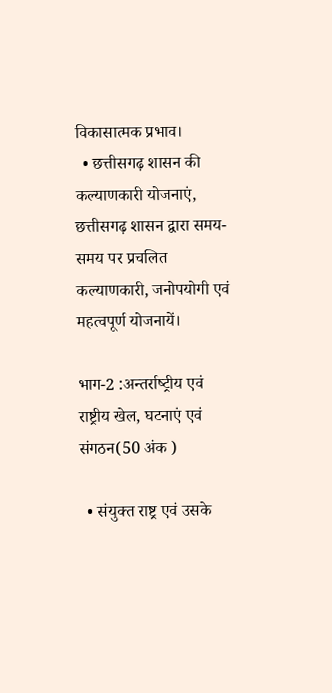विकासात्मक प्रभाव।
  • छत्तीसगढ़ शासन की कल्‍याणकारी योजनाएं, छत्तीसगढ़ शासन द्वारा समय-समय पर प्रचलित कल्‍याणकारी, जनोपयोगी एवं महत्वपूर्ण योजनायें।

भाग-2 :अन्‍तर्राष्‍ट्रीय एवं राष्ट्रीय खेल, घटनाएं एवं संगठन(50 अंक )

  • संयुक्‍त राष्ट्र एवं उसके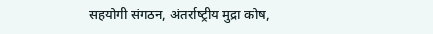सहयोगी संगठन, अंतर्राष्‍ट्रीय मुद्रा कोष,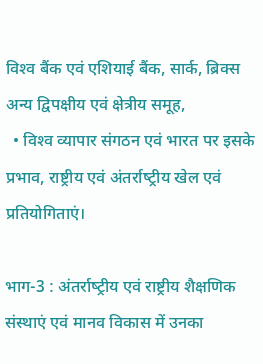विश्‍व बैंक एवं एशियाई बैंक, सार्क, ब्रिक्स अन्य द्विपक्षीय एवं क्षेत्रीय समूह,
  • विश्‍व व्यापार संगठन एवं भारत पर इसके प्रभाव, राष्ट्रीय एवं अंतर्राष्‍ट्रीय खेल एवं प्रतियोगिताएं।

भाग-3 : अंतर्राष्‍ट्रीय एवं राष्ट्रीय शैक्षणिक संस्थाएं एवं मानव विकास में उनका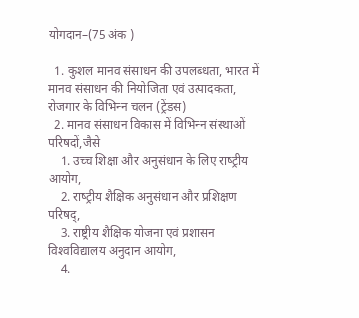योगदान–(75 अंक )

  1. कुशल मानव संसाधन की उपलब्‍धता, भारत में मानव संसाधन की नियोजिता एवं उत्पादकता, रोजगार के विभिन्‍न चलन (ट्रेंडस)
  2. मानव संसाधन विकास में विभिन्‍न संस्थाओं परिषदों,जैसे
    1. उच्च शिक्षा और अनुसंधान के लिए राष्‍ट्रीय आयोग,
    2. राष्‍ट्रीय शैक्षिक अनुसंधान और प्रशिक्षण परिषद्,
    3. राष्ट्रीय शैक्षिक योजना एवं प्रशासन विश्‍वविद्यालय अनुदान आयोग,
    4.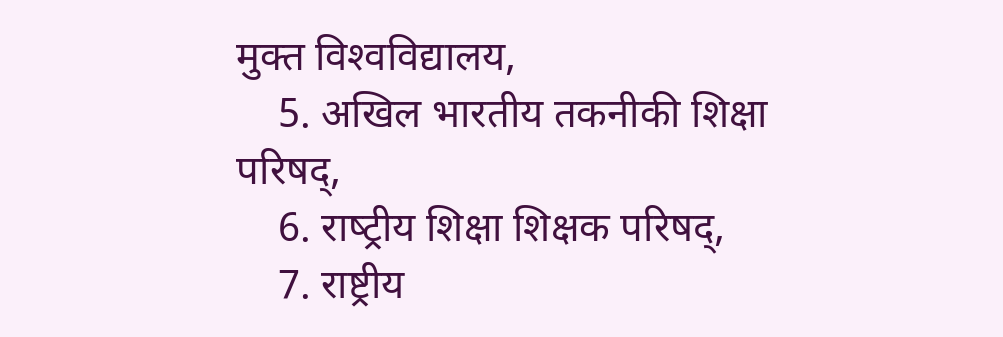मुक्‍त विश्‍वविद्यालय,
    5. अखिल भारतीय तकनीकी शिक्षा परिषद्,
    6. राष्‍ट्रीय शिक्षा शिक्षक परिषद्,
    7. राष्ट्रीय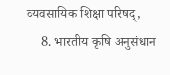व्‍यवसायिक शिक्षा परिषद्,
    8. भारतीय कृषि अनुसंधान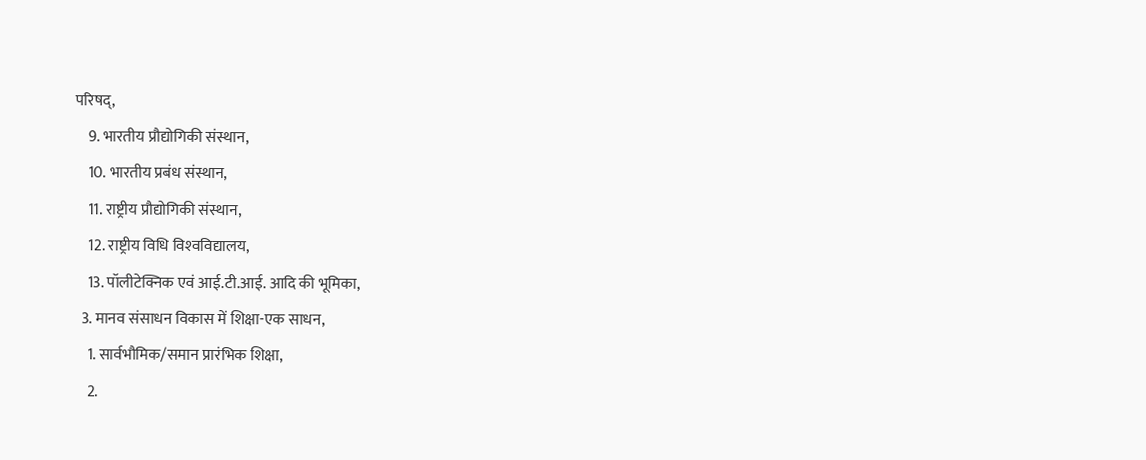परिषद्,
    9. भारतीय प्रौद्योगिकी संस्थान,
    10. भारतीय प्रबंध संस्था‍न,
    11. राष्ट्रीय प्रौद्योगिकी संस्थान,
    12. राष्ट्रीय विधि विश्‍वविद्यालय,
    13. पॉलीटेक्निक एवं आई.टी.आई. आदि की भूमिका,
  3. मानव संसाधन विकास में शिक्षा-एक साधन,
    1. सार्वभौमिक/समान प्रारंभिक शिक्षा,
    2.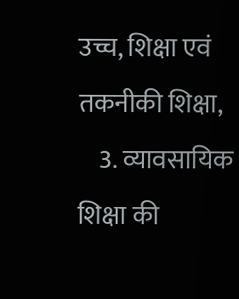उच्च, शिक्षा एवं तकनीकी शिक्षा,
    3. व्‍यावसायिक शिक्षा की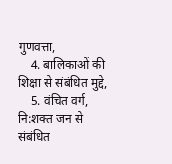गुणवत्ता,
    4. बालिकाओं की शिक्षा से संबंधित मुद्दे,
    5. वंचित वर्ग, नि:शक्‍त जन से संबंधित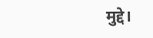मुद्दे।